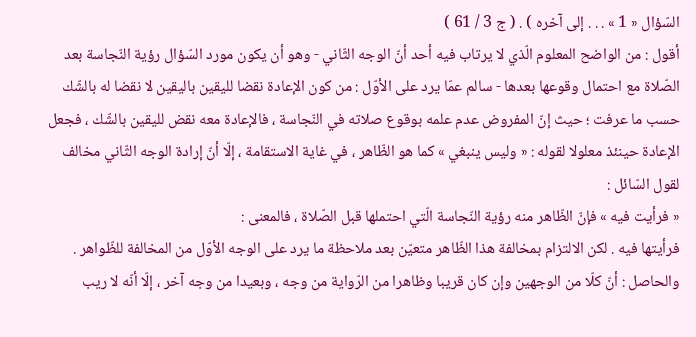السّؤال « 1 » . . . إلى آخره ) . ( ج 3 / 61 )
أقول : من الواضح المعلوم الّذي لا يرتاب فيه أحد أنّ الوجه الثّاني - وهو أن يكون مورد السّؤال رؤية النّجاسة بعد الصّلاة مع احتمال وقوعها بعدها - سالم عمّا يرد على الأوّل : من كون الإعادة نقضا لليقين باليقين لا نقضا له بالشّك حسب ما عرفت ؛ حيث إنّ المفروض عدم علمه بوقوع صلاته في النّجاسة ، فالإعادة معه نقض لليقين بالشّك ، فجعل الإعادة حينئذ معلولا لقوله : « وليس ينبغي » كما هو الظّاهر ، في غاية الاستقامة ، إلّا أنّ إرادة الوجه الثّاني مخالف لقول السّائل :
« فرأيت فيه » فإنّ الظّاهر منه رؤية النّجاسة الّتي احتملها قبل الصّلاة ، فالمعنى :
فرأيتها فيه . لكن الالتزام بمخالفة هذا الظّاهر متعيّن بعد ملاحظة ما يرد على الوجه الأوّل من المخالفة للظّواهر .
والحاصل : أنّ كلّا من الوجهين وإن كان قريبا وظاهرا من الرّواية من وجه ، وبعيدا من وجه آخر ، إلّا أنّه لا ريب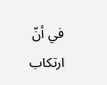في أنّ ارتكاب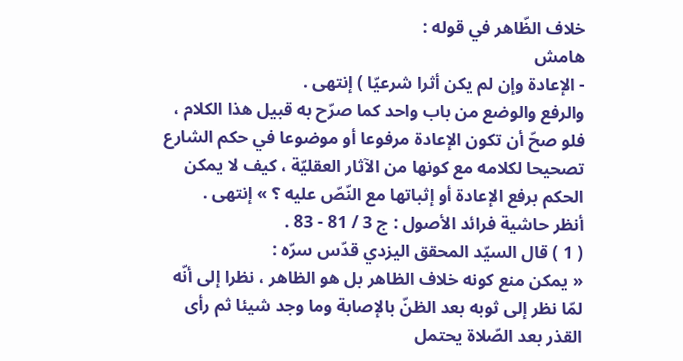خلاف الظّاهر في قوله :
هامش
- الإعادة وإن لم يكن أثرا شرعيّا ) إنتهى .
والرفع والوضع من باب واحد كما صرّح به قبيل هذا الكلام ، فلو صحّ أن تكون الإعادة مرفوعا أو موضوعا في حكم الشارع تصحيحا لكلامه مع كونها من الآثار العقليّة ، كيف لا يمكن الحكم برفع الإعادة أو إثباتها مع النّصّ عليه ؟ » إنتهى .
أنظر حاشية فرائد الأصول : ج 3 / 81 - 83 .
( 1 ) قال السيّد المحقق اليزدي قدّس سرّه :
« يمكن منع كونه خلاف الظاهر بل هو الظاهر ، نظرا إلى أنّه لمّا نظر إلى ثوبه بعد الظنّ بالإصابة وما وجد شيئا ثم رأى القذر بعد الصّلاة يحتمل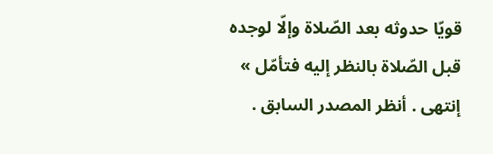قويّا حدوثه بعد الصّلاة وإلّا لوجده قبل الصّلاة بالنظر إليه فتأمّل » إنتهى . أنظر المصدر السابق .